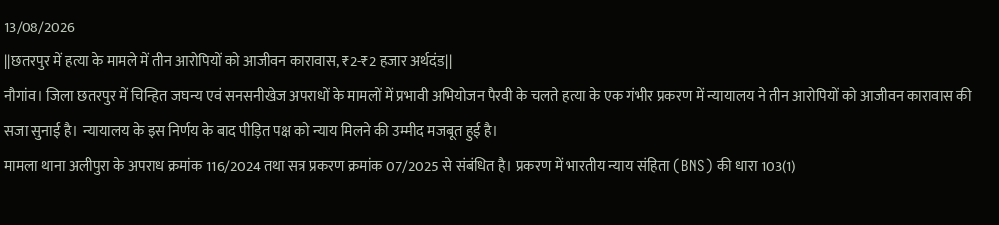13/08/2026
||छतरपुर में हत्या के मामले में तीन आरोपियों को आजीवन कारावास, ₹2-₹2 हजार अर्थदंड||
नौगांव। जिला छतरपुर में चिन्हित जघन्य एवं सनसनीखेज अपराधों के मामलों में प्रभावी अभियोजन पैरवी के चलते हत्या के एक गंभीर प्रकरण में न्यायालय ने तीन आरोपियों को आजीवन कारावास की सजा सुनाई है। न्यायालय के इस निर्णय के बाद पीड़ित पक्ष को न्याय मिलने की उम्मीद मजबूत हुई है।
मामला थाना अलीपुरा के अपराध क्रमांक 116/2024 तथा सत्र प्रकरण क्रमांक 07/2025 से संबंधित है। प्रकरण में भारतीय न्याय संहिता (BNS) की धारा 103(1)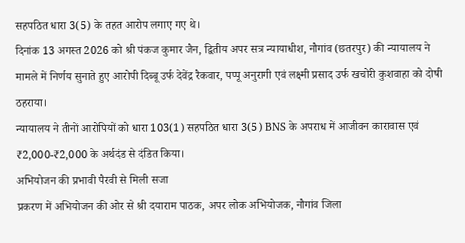सहपठित धारा 3(5) के तहत आरोप लगाए गए थे।
दिनांक 13 अगस्त 2026 को श्री पंकज कुमार जैन, द्वितीय अपर सत्र न्यायाधीश, नौगांव (छतरपुर) की न्यायालय ने मामले में निर्णय सुनाते हुए आरोपी दिब्बू उर्फ देवेंद्र रैकवार, पप्पू अनुरागी एवं लक्ष्मी प्रसाद उर्फ खचोरी कुशवाहा को दोषी ठहराया।
न्यायालय ने तीनों आरोपियों को धारा 103(1) सहपठित धारा 3(5) BNS के अपराध में आजीवन कारावास एवं ₹2,000-₹2,000 के अर्थदंड से दंडित किया।
अभियोजन की प्रभावी पैरवी से मिली सजा
प्रकरण में अभियोजन की ओर से श्री दयाराम पाठक, अपर लोक अभियोजक, नौगांव जिला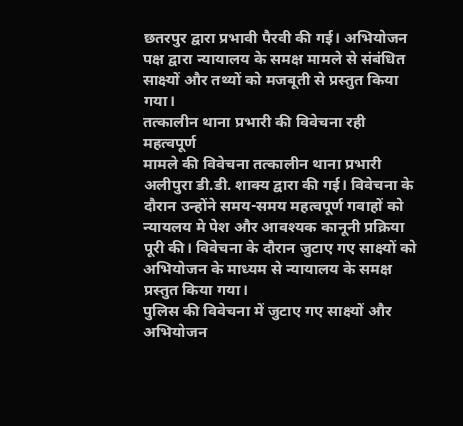छतरपुर द्वारा प्रभावी पैरवी की गई। अभियोजन पक्ष द्वारा न्यायालय के समक्ष मामले से संबंधित साक्ष्यों और तथ्यों को मजबूती से प्रस्तुत किया गया।
तत्कालीन थाना प्रभारी की विवेचना रही महत्वपूर्ण
मामले की विवेचना तत्कालीन थाना प्रभारी अलीपुरा डी.डी. शाक्य द्वारा की गई। विवेचना के दौरान उन्होंने समय-समय महत्वपूर्ण गवाहों को न्यायलय मे पेश और आवश्यक कानूनी प्रक्रिया पूरी की। विवेचना के दौरान जुटाए गए साक्ष्यों को अभियोजन के माध्यम से न्यायालय के समक्ष प्रस्तुत किया गया।
पुलिस की विवेचना में जुटाए गए साक्ष्यों और अभियोजन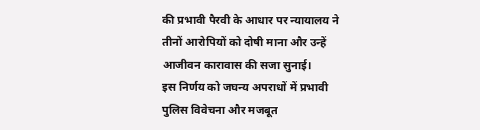की प्रभावी पैरवी के आधार पर न्यायालय ने तीनों आरोपियों को दोषी माना और उन्हें आजीवन कारावास की सजा सुनाई।
इस निर्णय को जघन्य अपराधों में प्रभावी पुलिस विवेचना और मजबूत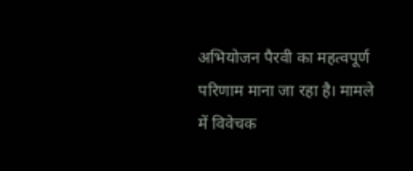अभियोजन पैरवी का महत्वपूर्ण परिणाम माना जा रहा है। मामले में विवेचक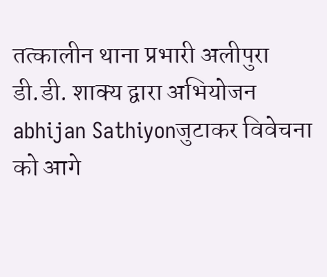तत्कालीन थाना प्रभारी अलीपुरा डी.डी. शाक्य द्वारा अभियोजन abhijan Sathiyonजुटाकर विवेचना को आगे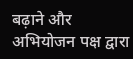बढ़ाने और अभियोजन पक्ष द्वारा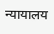न्यायालय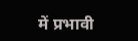में प्रभावी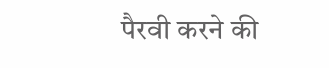पैरवी करने की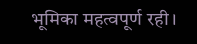भूमिका महत्वपूर्ण रही।